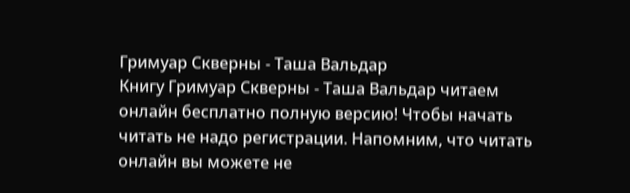Гримуар Скверны - Таша Вальдар
Книгу Гримуар Скверны - Таша Вальдар читаем онлайн бесплатно полную версию! Чтобы начать читать не надо регистрации. Напомним, что читать онлайн вы можете не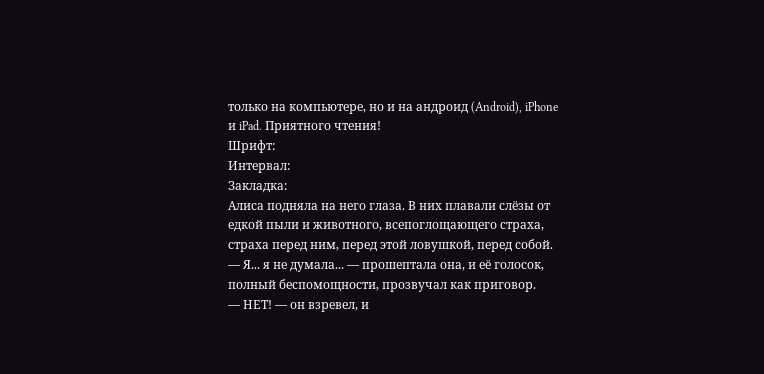только на компьютере, но и на андроид (Android), iPhone и iPad. Приятного чтения!
Шрифт:
Интервал:
Закладка:
Алиса подняла на него глаза. В них плавали слёзы от едкой пыли и животного, всепоглощающего страха, страха перед ним, перед этой ловушкой, перед собой.
— Я... я не думала... — прошептала она, и её голосок, полный беспомощности, прозвучал как приговор.
— НЕТ! — он взревел, и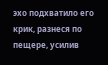эхо подхватило его крик, разнеся по пещере, усилив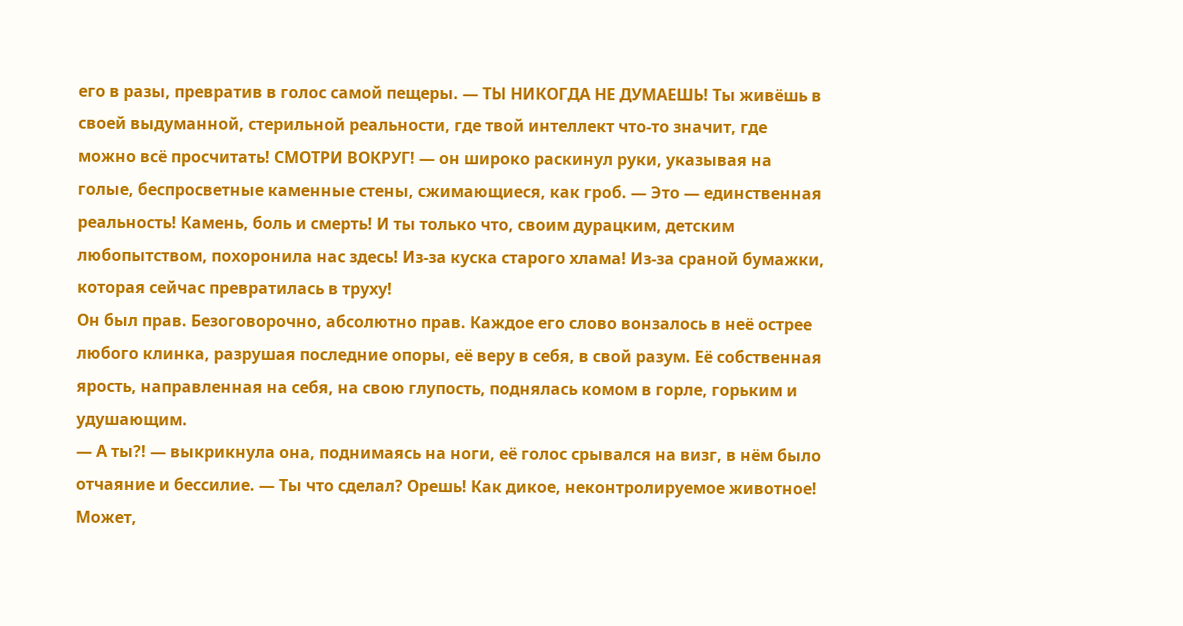его в разы, превратив в голос самой пещеры. — ТЫ НИКОГДА НЕ ДУМАЕШЬ! Ты живёшь в своей выдуманной, стерильной реальности, где твой интеллект что-то значит, где можно всё просчитать! СМОТРИ ВОКРУГ! — он широко раскинул руки, указывая на голые, беспросветные каменные стены, сжимающиеся, как гроб. — Это — единственная реальность! Камень, боль и смерть! И ты только что, своим дурацким, детским любопытством, похоронила нас здесь! Из-за куска старого хлама! Из-за сраной бумажки, которая сейчас превратилась в труху!
Он был прав. Безоговорочно, абсолютно прав. Каждое его слово вонзалось в неё острее любого клинка, разрушая последние опоры, её веру в себя, в свой разум. Её собственная ярость, направленная на себя, на свою глупость, поднялась комом в горле, горьким и удушающим.
— А ты?! — выкрикнула она, поднимаясь на ноги, её голос срывался на визг, в нём было отчаяние и бессилие. — Ты что сделал? Орешь! Как дикое, неконтролируемое животное! Может,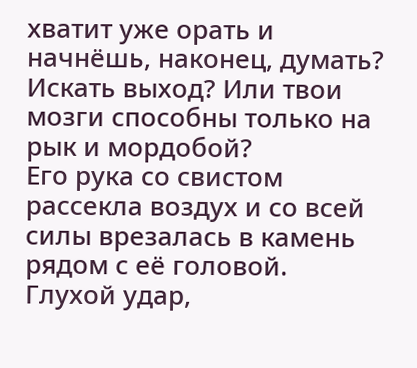хватит уже орать и начнёшь, наконец, думать? Искать выход? Или твои мозги способны только на рык и мордобой?
Его рука со свистом рассекла воздух и со всей силы врезалась в камень рядом с её головой. Глухой удар,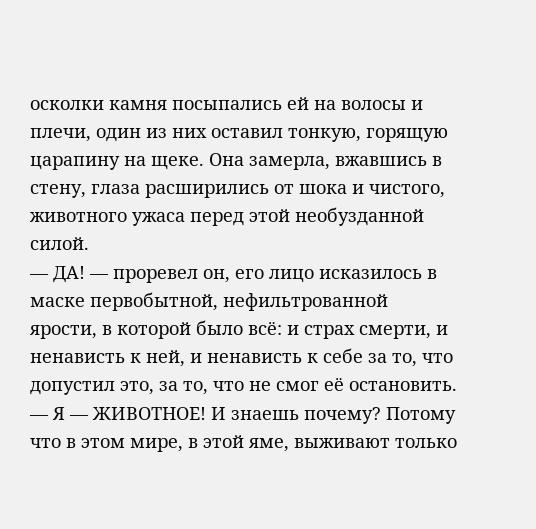осколки камня посыпались ей на волосы и плечи, один из них оставил тонкую, горящую царапину на щеке. Она замерла, вжавшись в стену, глаза расширились от шока и чистого, животного ужаса перед этой необузданной силой.
— ДА! — проревел он, его лицо исказилось в маске первобытной, нефильтрованной ярости, в которой было всё: и страх смерти, и ненависть к ней, и ненависть к себе за то, что допустил это, за то, что не смог её остановить. — Я — ЖИВОТНОЕ! И знаешь почему? Потому что в этом мире, в этой яме, выживают только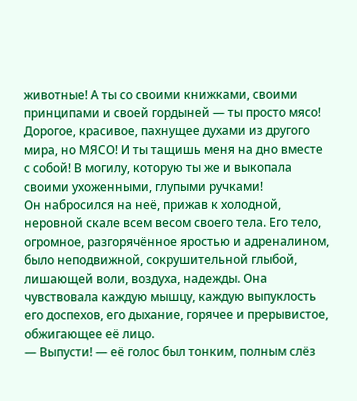животные! А ты со своими книжками, своими принципами и своей гордыней — ты просто мясо! Дорогое, красивое, пахнущее духами из другого мира, но МЯСО! И ты тащишь меня на дно вместе с собой! В могилу, которую ты же и выкопала своими ухоженными, глупыми ручками!
Он набросился на неё, прижав к холодной, неровной скале всем весом своего тела. Его тело, огромное, разгорячённое яростью и адреналином, было неподвижной, сокрушительной глыбой, лишающей воли, воздуха, надежды. Она чувствовала каждую мышцу, каждую выпуклость его доспехов, его дыхание, горячее и прерывистое, обжигающее её лицо.
— Выпусти! — её голос был тонким, полным слёз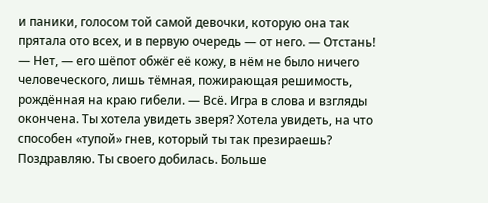и паники, голосом той самой девочки, которую она так прятала ото всех, и в первую очередь — от него. — Отстань!
— Нет, — его шёпот обжёг её кожу, в нём не было ничего человеческого, лишь тёмная, пожирающая решимость, рождённая на краю гибели. — Всё. Игра в слова и взгляды окончена. Ты хотела увидеть зверя? Хотела увидеть, на что способен «тупой» гнев, который ты так презираешь? Поздравляю. Ты своего добилась. Больше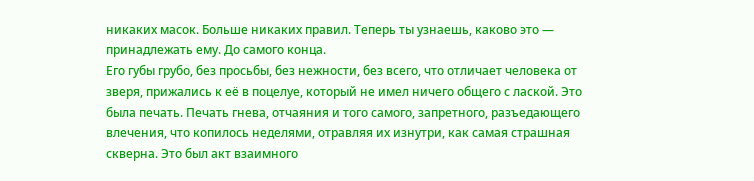никаких масок. Больше никаких правил. Теперь ты узнаешь, каково это — принадлежать ему. До самого конца.
Его губы грубо, без просьбы, без нежности, без всего, что отличает человека от зверя, прижались к её в поцелуе, который не имел ничего общего с лаской. Это была печать. Печать гнева, отчаяния и того самого, запретного, разъедающего влечения, что копилось неделями, отравляя их изнутри, как самая страшная скверна. Это был акт взаимного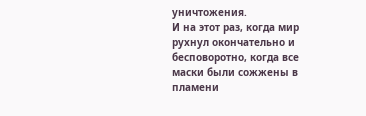уничтожения.
И на этот раз, когда мир рухнул окончательно и бесповоротно, когда все маски были сожжены в пламени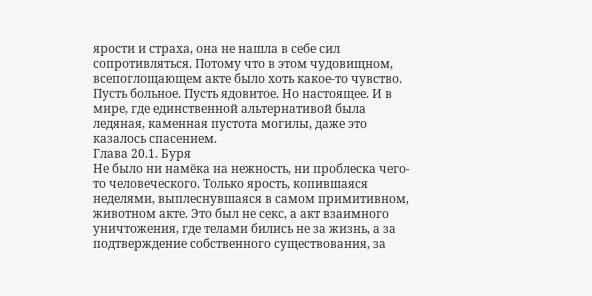ярости и страха, она не нашла в себе сил сопротивляться. Потому что в этом чудовищном, всепоглощающем акте было хоть какое-то чувство. Пусть больное. Пусть ядовитое. Но настоящее. И в мире, где единственной альтернативой была ледяная, каменная пустота могилы, даже это казалось спасением.
Глава 20.1. Буря
Не было ни намёка на нежность, ни проблеска чего-то человеческого. Только ярость, копившаяся неделями, выплеснувшаяся в самом примитивном, животном акте. Это был не секс, а акт взаимного уничтожения, где телами бились не за жизнь, а за подтверждение собственного существования, за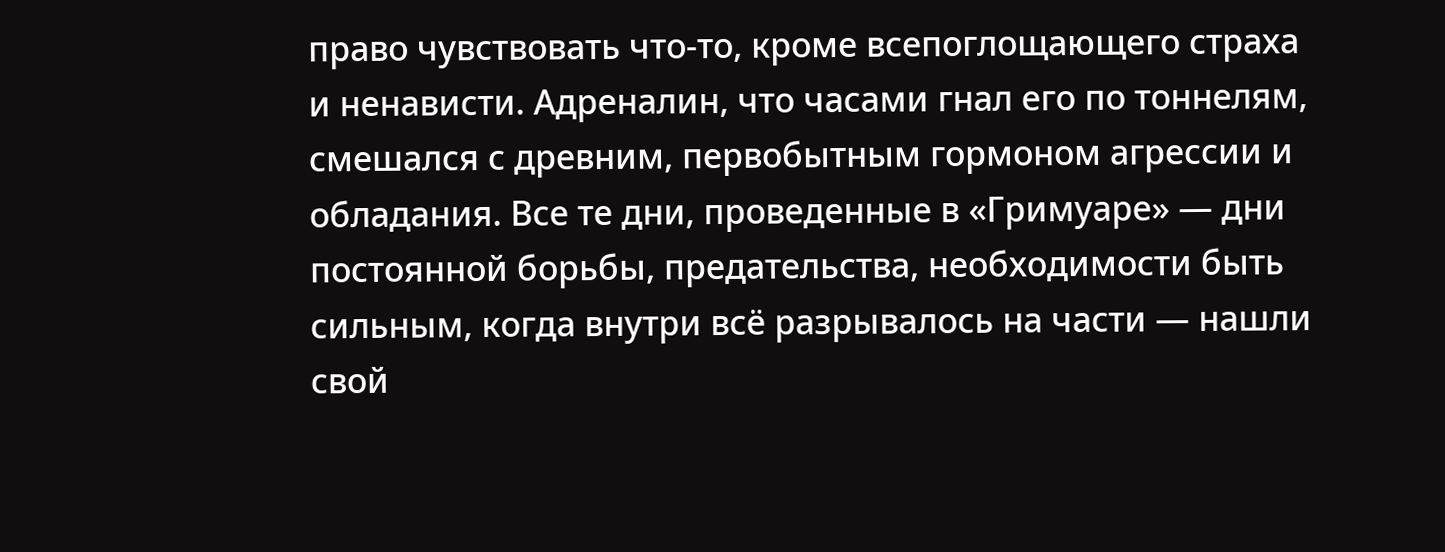право чувствовать что-то, кроме всепоглощающего страха и ненависти. Адреналин, что часами гнал его по тоннелям, смешался с древним, первобытным гормоном агрессии и обладания. Все те дни, проведенные в «Гримуаре» — дни постоянной борьбы, предательства, необходимости быть сильным, когда внутри всё разрывалось на части — нашли свой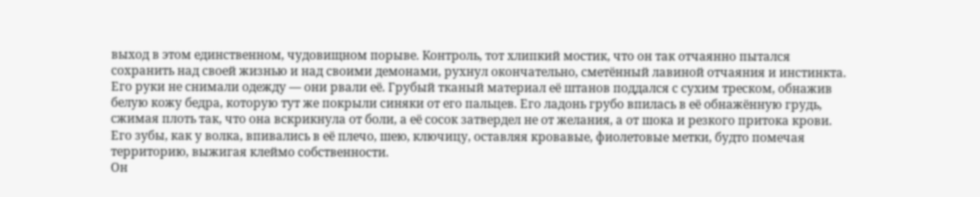выход в этом единственном, чудовищном порыве. Контроль, тот хлипкий мостик, что он так отчаянно пытался сохранить над своей жизнью и над своими демонами, рухнул окончательно, сметённый лавиной отчаяния и инстинкта.
Его руки не снимали одежду — они рвали её. Грубый тканый материал её штанов поддался с сухим треском, обнажив белую кожу бедра, которую тут же покрыли синяки от его пальцев. Его ладонь грубо впилась в её обнажённую грудь, сжимая плоть так, что она вскрикнула от боли, а её сосок затвердел не от желания, а от шока и резкого притока крови. Его зубы, как у волка, впивались в её плечо, шею, ключицу, оставляя кровавые, фиолетовые метки, будто помечая территорию, выжигая клеймо собственности.
Он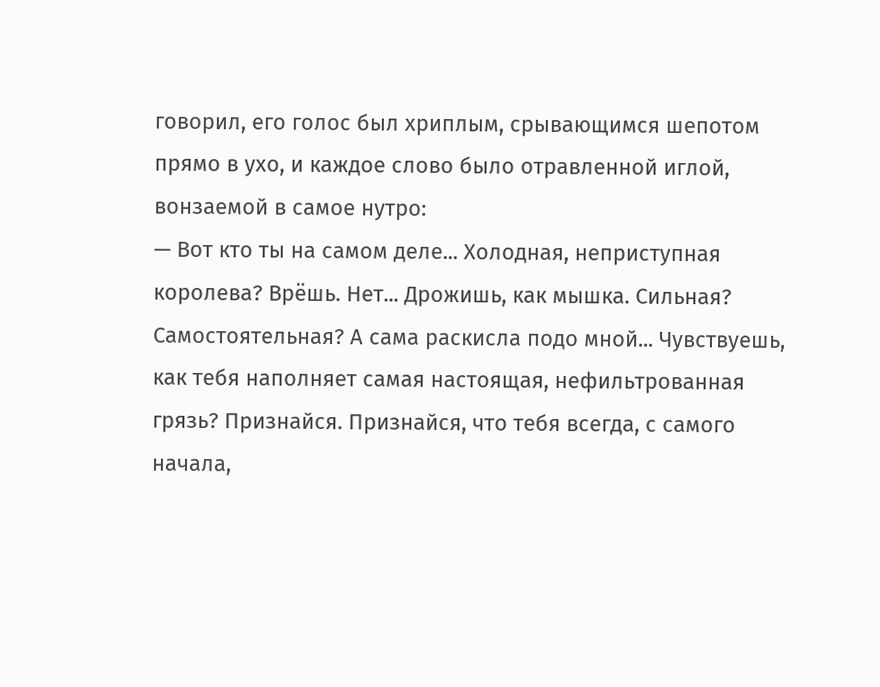говорил, его голос был хриплым, срывающимся шепотом прямо в ухо, и каждое слово было отравленной иглой, вонзаемой в самое нутро:
— Вот кто ты на самом деле... Холодная, неприступная королева? Врёшь. Нет... Дрожишь, как мышка. Сильная? Самостоятельная? А сама раскисла подо мной... Чувствуешь, как тебя наполняет самая настоящая, нефильтрованная грязь? Признайся. Признайся, что тебя всегда, с самого начала,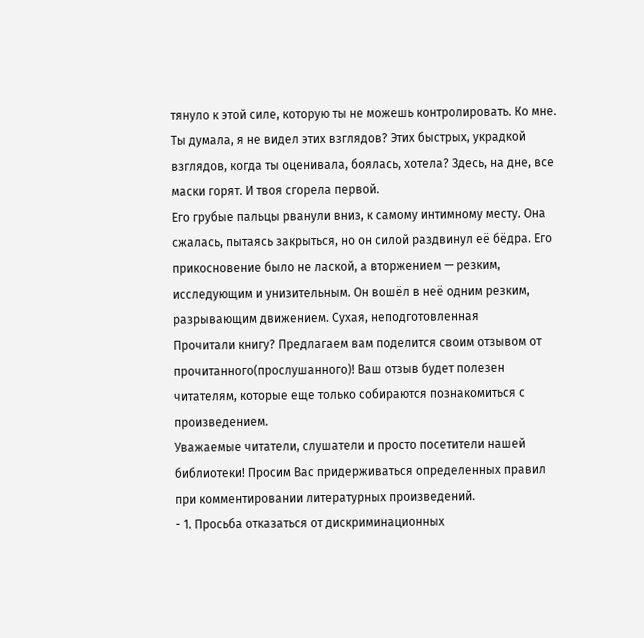тянуло к этой силе, которую ты не можешь контролировать. Ко мне. Ты думала, я не видел этих взглядов? Этих быстрых, украдкой взглядов, когда ты оценивала, боялась, хотела? Здесь, на дне, все маски горят. И твоя сгорела первой.
Его грубые пальцы рванули вниз, к самому интимному месту. Она сжалась, пытаясь закрыться, но он силой раздвинул её бёдра. Его прикосновение было не лаской, а вторжением — резким, исследующим и унизительным. Он вошёл в неё одним резким, разрывающим движением. Сухая, неподготовленная
Прочитали книгу? Предлагаем вам поделится своим отзывом от прочитанного(прослушанного)! Ваш отзыв будет полезен читателям, которые еще только собираются познакомиться с произведением.
Уважаемые читатели, слушатели и просто посетители нашей библиотеки! Просим Вас придерживаться определенных правил при комментировании литературных произведений.
- 1. Просьба отказаться от дискриминационных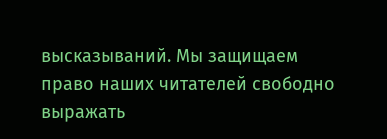высказываний. Мы защищаем право наших читателей свободно выражать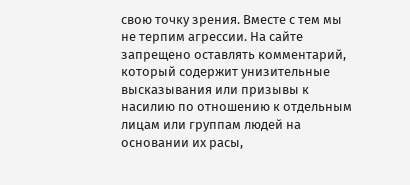свою точку зрения. Вместе с тем мы не терпим агрессии. На сайте запрещено оставлять комментарий, который содержит унизительные высказывания или призывы к насилию по отношению к отдельным лицам или группам людей на основании их расы,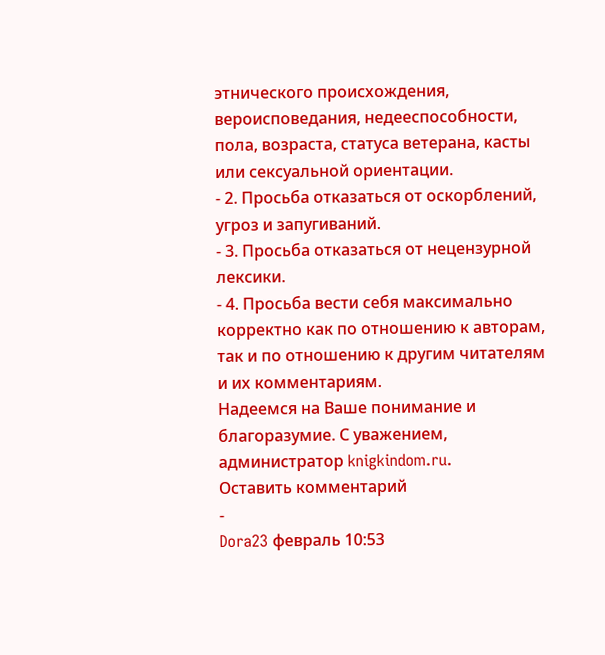этнического происхождения, вероисповедания, недееспособности, пола, возраста, статуса ветерана, касты или сексуальной ориентации.
- 2. Просьба отказаться от оскорблений, угроз и запугиваний.
- 3. Просьба отказаться от нецензурной лексики.
- 4. Просьба вести себя максимально корректно как по отношению к авторам, так и по отношению к другим читателям и их комментариям.
Надеемся на Ваше понимание и благоразумие. С уважением, администратор knigkindom.ru.
Оставить комментарий
-
Dora23 февраль 10:53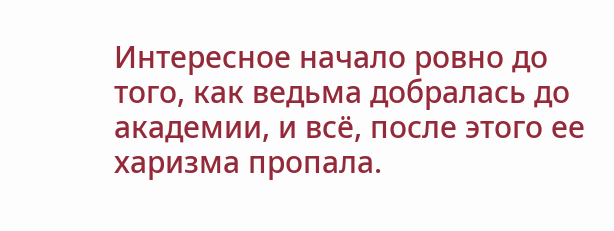Интересное начало ровно до того, как ведьма добралась до академии, и всё, после этого ее харизма пропала.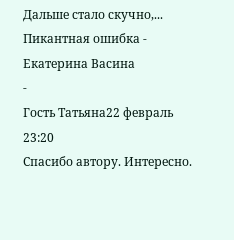Дальше стало скучно,...
Пикантная ошибка - Екатерина Васина
-
Гость Татьяна22 февраль 23:20
Спасибо автору. Интересно.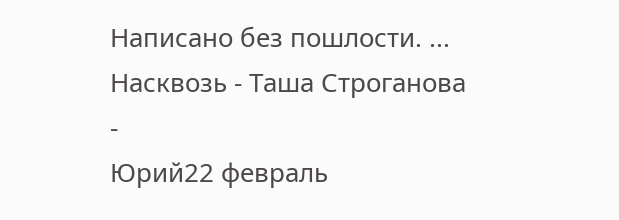Написано без пошлости. ...
Насквозь - Таша Строганова
-
Юрий22 февраль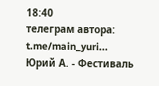18:40
телеграм автора: t.me/main_yuri...
Юрий А. - Фестиваль